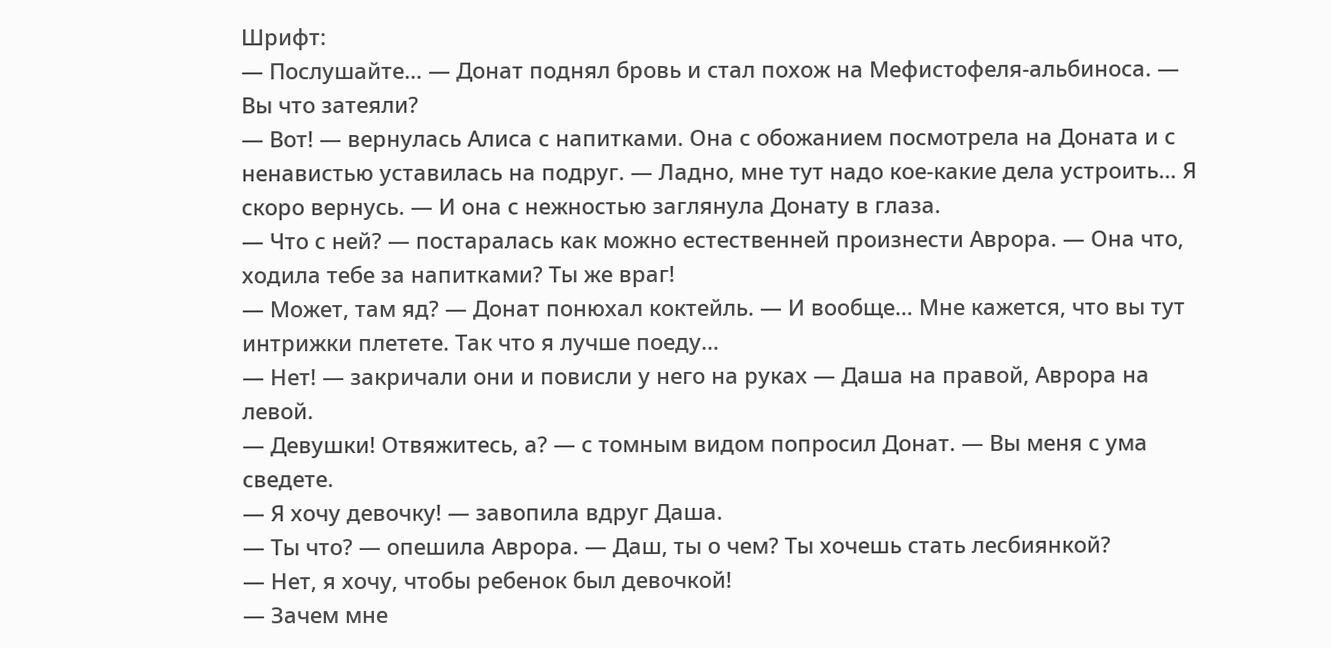Шрифт:
— Послушайте… — Донат поднял бровь и стал похож на Мефистофеля-альбиноса. — Вы что затеяли?
— Вот! — вернулась Алиса с напитками. Она с обожанием посмотрела на Доната и с ненавистью уставилась на подруг. — Ладно, мне тут надо кое-какие дела устроить… Я скоро вернусь. — И она с нежностью заглянула Донату в глаза.
— Что с ней? — постаралась как можно естественней произнести Аврора. — Она что, ходила тебе за напитками? Ты же враг!
— Может, там яд? — Донат понюхал коктейль. — И вообще… Мне кажется, что вы тут интрижки плетете. Так что я лучше поеду…
— Нет! — закричали они и повисли у него на руках — Даша на правой, Аврора на левой.
— Девушки! Отвяжитесь, а? — с томным видом попросил Донат. — Вы меня с ума сведете.
— Я хочу девочку! — завопила вдруг Даша.
— Ты что? — опешила Аврора. — Даш, ты о чем? Ты хочешь стать лесбиянкой?
— Нет, я хочу, чтобы ребенок был девочкой!
— Зачем мне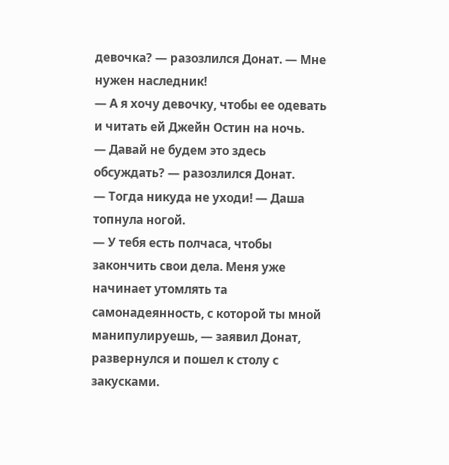девочка? — разозлился Донат. — Мне нужен наследник!
— А я хочу девочку, чтобы ее одевать и читать ей Джейн Остин на ночь.
— Давай не будем это здесь обсуждать? — разозлился Донат.
— Тогда никуда не уходи! — Даша топнула ногой.
— У тебя есть полчаса, чтобы закончить свои дела. Меня уже начинает утомлять та самонадеянность, с которой ты мной манипулируешь, — заявил Донат, развернулся и пошел к столу с закусками.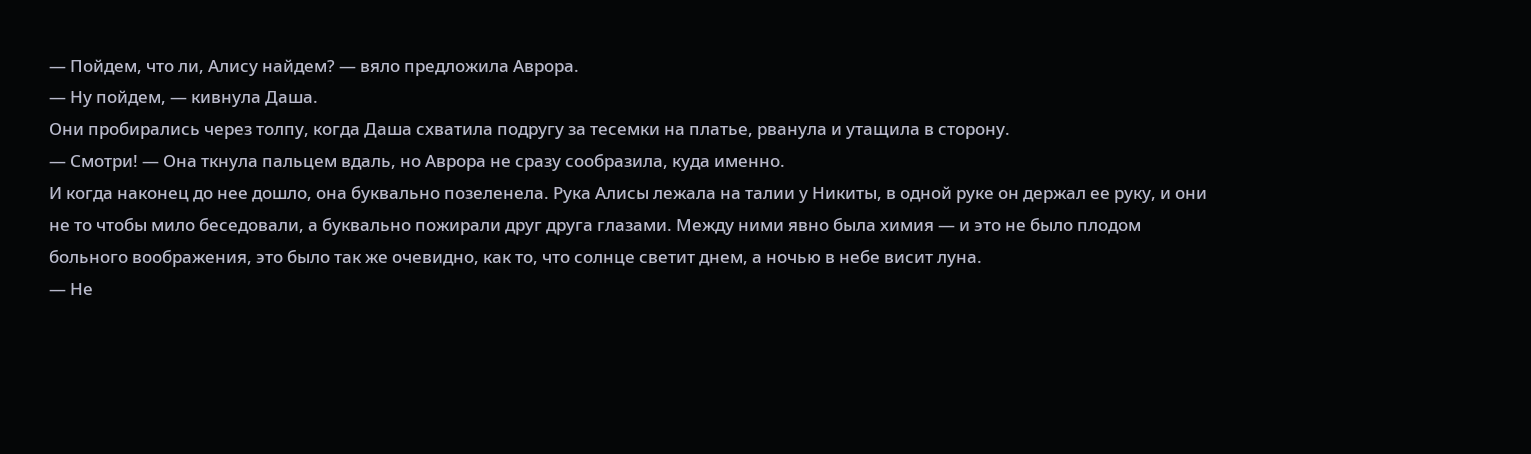— Пойдем, что ли, Алису найдем? — вяло предложила Аврора.
— Ну пойдем, — кивнула Даша.
Они пробирались через толпу, когда Даша схватила подругу за тесемки на платье, рванула и утащила в сторону.
— Смотри! — Она ткнула пальцем вдаль, но Аврора не сразу сообразила, куда именно.
И когда наконец до нее дошло, она буквально позеленела. Рука Алисы лежала на талии у Никиты, в одной руке он держал ее руку, и они не то чтобы мило беседовали, а буквально пожирали друг друга глазами. Между ними явно была химия — и это не было плодом больного воображения, это было так же очевидно, как то, что солнце светит днем, а ночью в небе висит луна.
— Не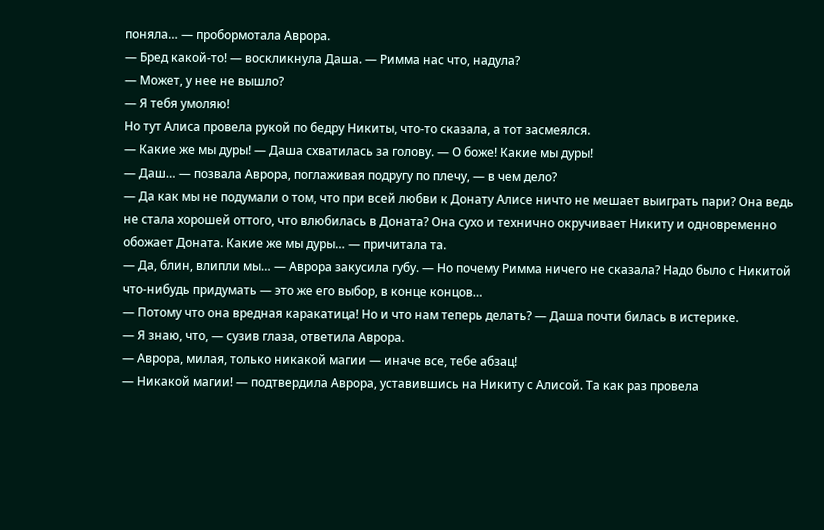поняла… — пробормотала Аврора.
— Бред какой-то! — воскликнула Даша. — Римма нас что, надула?
— Может, у нее не вышло?
— Я тебя умоляю!
Но тут Алиса провела рукой по бедру Никиты, что-то сказала, а тот засмеялся.
— Какие же мы дуры! — Даша схватилась за голову. — О боже! Какие мы дуры!
— Даш… — позвала Аврора, поглаживая подругу по плечу, — в чем дело?
— Да как мы не подумали о том, что при всей любви к Донату Алисе ничто не мешает выиграть пари? Она ведь не стала хорошей оттого, что влюбилась в Доната? Она сухо и технично окручивает Никиту и одновременно обожает Доната. Какие же мы дуры… — причитала та.
— Да, блин, влипли мы… — Аврора закусила губу. — Но почему Римма ничего не сказала? Надо было с Никитой что-нибудь придумать — это же его выбор, в конце концов…
— Потому что она вредная каракатица! Но и что нам теперь делать? — Даша почти билась в истерике.
— Я знаю, что, — сузив глаза, ответила Аврора.
— Аврора, милая, только никакой магии — иначе все, тебе абзац!
— Никакой магии! — подтвердила Аврора, уставившись на Никиту с Алисой. Та как раз провела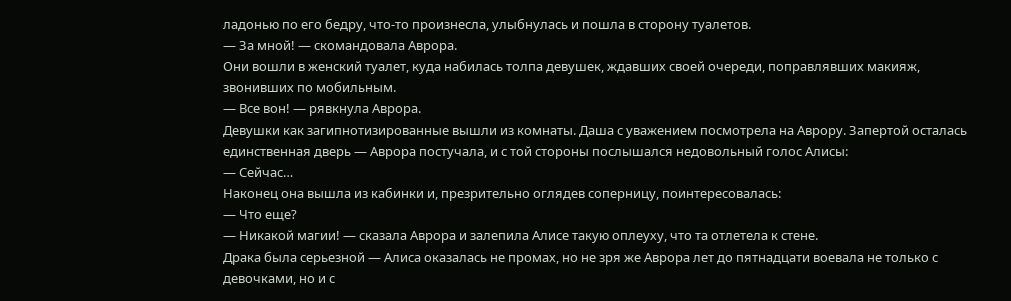ладонью по его бедру, что-то произнесла, улыбнулась и пошла в сторону туалетов.
— За мной! — скомандовала Аврора.
Они вошли в женский туалет, куда набилась толпа девушек, ждавших своей очереди, поправлявших макияж, звонивших по мобильным.
— Все вон! — рявкнула Аврора.
Девушки как загипнотизированные вышли из комнаты. Даша с уважением посмотрела на Аврору. Запертой осталась единственная дверь — Аврора постучала, и с той стороны послышался недовольный голос Алисы:
— Сейчас…
Наконец она вышла из кабинки и, презрительно оглядев соперницу, поинтересовалась:
— Что еще?
— Никакой магии! — сказала Аврора и залепила Алисе такую оплеуху, что та отлетела к стене.
Драка была серьезной — Алиса оказалась не промах, но не зря же Аврора лет до пятнадцати воевала не только с девочками, но и с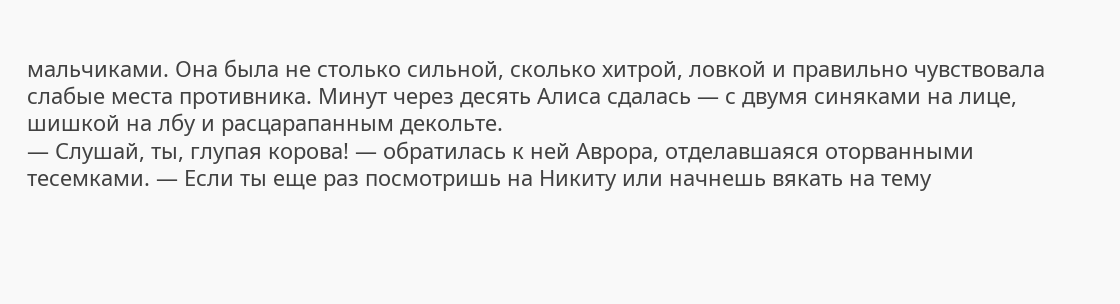мальчиками. Она была не столько сильной, сколько хитрой, ловкой и правильно чувствовала слабые места противника. Минут через десять Алиса сдалась — с двумя синяками на лице, шишкой на лбу и расцарапанным декольте.
— Слушай, ты, глупая корова! — обратилась к ней Аврора, отделавшаяся оторванными тесемками. — Если ты еще раз посмотришь на Никиту или начнешь вякать на тему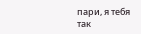пари, я тебя так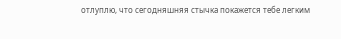отлуплю, что сегодняшняя стычка покажется тебе легким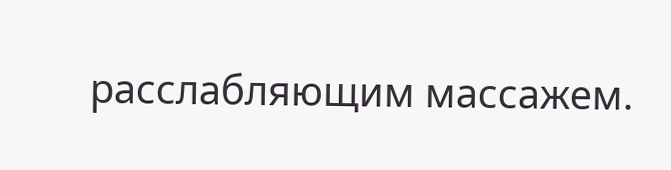расслабляющим массажем.